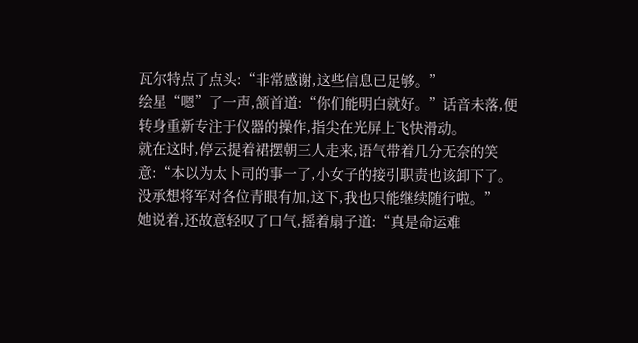瓦尔特点了点头:“非常感谢,这些信息已足够。”
绘星“嗯”了一声,颔首道:“你们能明白就好。”话音未落,便转身重新专注于仪器的操作,指尖在光屏上飞快滑动。
就在这时,停云提着裙摆朝三人走来,语气带着几分无奈的笑意:“本以为太卜司的事一了,小女子的接引职责也该卸下了。没承想将军对各位青眼有加,这下,我也只能继续随行啦。”
她说着,还故意轻叹了口气,摇着扇子道:“真是命运难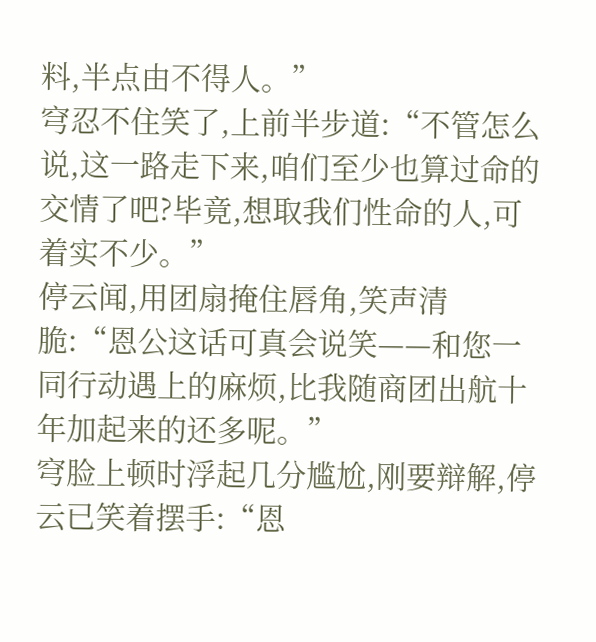料,半点由不得人。”
穹忍不住笑了,上前半步道:“不管怎么说,这一路走下来,咱们至少也算过命的交情了吧?毕竟,想取我们性命的人,可着实不少。”
停云闻,用团扇掩住唇角,笑声清脆:“恩公这话可真会说笑——和您一同行动遇上的麻烦,比我随商团出航十年加起来的还多呢。”
穹脸上顿时浮起几分尴尬,刚要辩解,停云已笑着摆手:“恩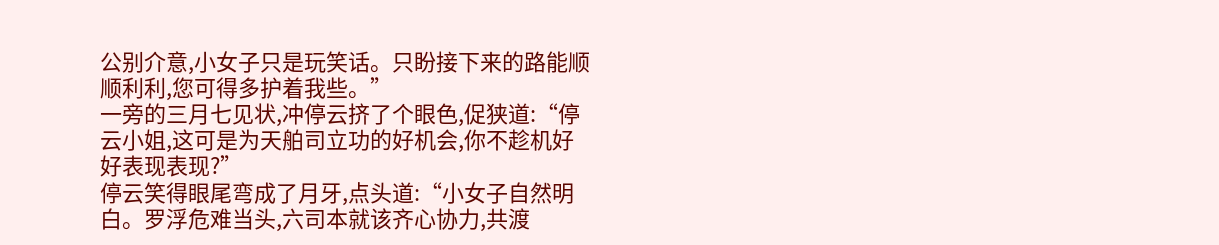公别介意,小女子只是玩笑话。只盼接下来的路能顺顺利利,您可得多护着我些。”
一旁的三月七见状,冲停云挤了个眼色,促狭道:“停云小姐,这可是为天舶司立功的好机会,你不趁机好好表现表现?”
停云笑得眼尾弯成了月牙,点头道:“小女子自然明白。罗浮危难当头,六司本就该齐心协力,共渡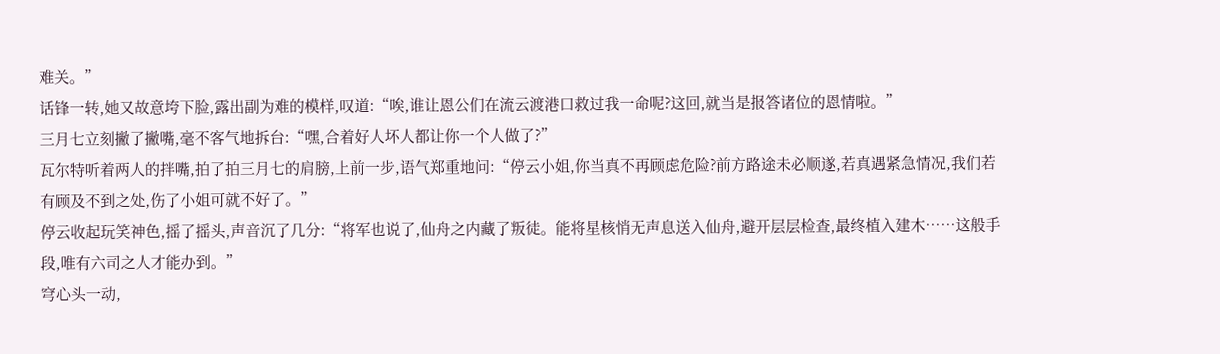难关。”
话锋一转,她又故意垮下脸,露出副为难的模样,叹道:“唉,谁让恩公们在流云渡港口救过我一命呢?这回,就当是报答诸位的恩情啦。”
三月七立刻撇了撇嘴,毫不客气地拆台:“嘿,合着好人坏人都让你一个人做了?”
瓦尔特听着两人的拌嘴,拍了拍三月七的肩膀,上前一步,语气郑重地问:“停云小姐,你当真不再顾虑危险?前方路途未必顺遂,若真遇紧急情况,我们若有顾及不到之处,伤了小姐可就不好了。”
停云收起玩笑神色,摇了摇头,声音沉了几分:“将军也说了,仙舟之内藏了叛徒。能将星核悄无声息送入仙舟,避开层层检查,最终植入建木……这般手段,唯有六司之人才能办到。”
穹心头一动,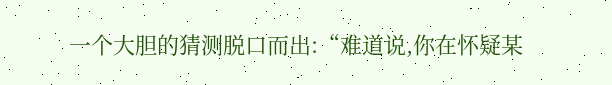一个大胆的猜测脱口而出:“难道说,你在怀疑某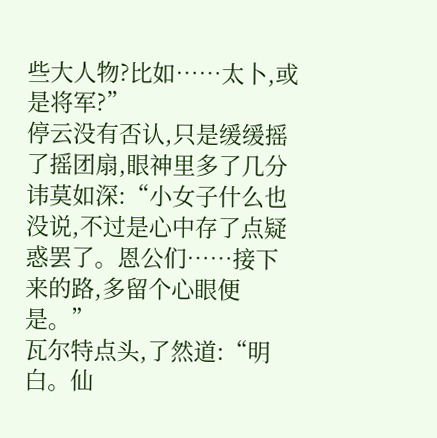些大人物?比如……太卜,或是将军?”
停云没有否认,只是缓缓摇了摇团扇,眼神里多了几分讳莫如深:“小女子什么也没说,不过是心中存了点疑惑罢了。恩公们……接下来的路,多留个心眼便是。”
瓦尔特点头,了然道:“明白。仙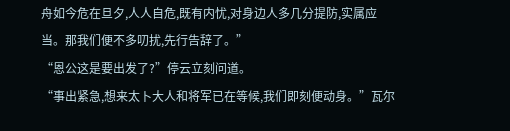舟如今危在旦夕,人人自危,既有内忧,对身边人多几分提防,实属应当。那我们便不多叨扰,先行告辞了。”
“恩公这是要出发了?”停云立刻问道。
“事出紧急,想来太卜大人和将军已在等候,我们即刻便动身。”瓦尔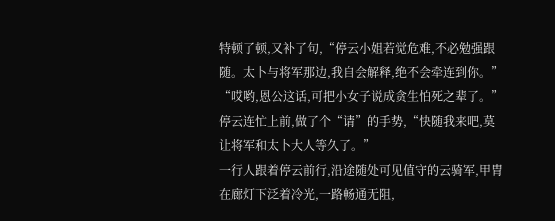特顿了顿,又补了句,“停云小姐若觉危难,不必勉强跟随。太卜与将军那边,我自会解释,绝不会牵连到你。”
“哎哟,恩公这话,可把小女子说成贪生怕死之辈了。”停云连忙上前,做了个“请”的手势,“快随我来吧,莫让将军和太卜大人等久了。”
一行人跟着停云前行,沿途随处可见值守的云骑军,甲胄在廊灯下泛着冷光,一路畅通无阻,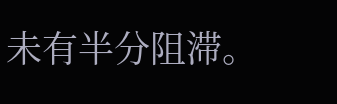未有半分阻滞。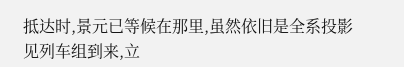抵达时,景元已等候在那里,虽然依旧是全系投影见列车组到来,立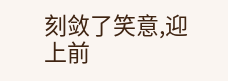刻敛了笑意,迎上前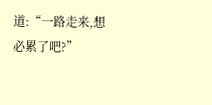道:“一路走来,想必累了吧?”